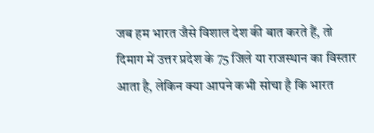जब हम भारत जैसे विशाल देश की बात करते हैं, तो दिमाग में उत्तर प्रदेश के 75 जिले या राजस्थान का विस्तार आता है, लेकिन क्या आपने कभी सोचा है कि भारत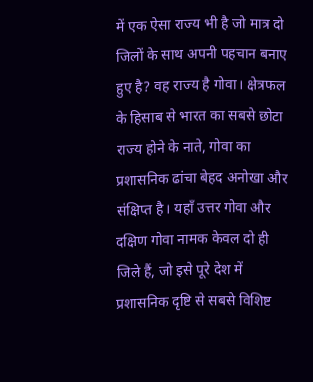में एक ऐसा राज्य भी है जो मात्र दो जिलों के साथ अपनी पहचान बनाए हुए है? वह राज्य है गोवा। क्षेत्रफल के हिसाब से भारत का सबसे छोटा राज्य होने के नाते, गोवा का प्रशासनिक ढांचा बेहद अनोखा और संक्षिप्त है। यहाँ उत्तर गोवा और दक्षिण गोवा नामक केवल दो ही जिले हैं, जो इसे पूरे देश में प्रशासनिक दृष्टि से सबसे विशिष्ट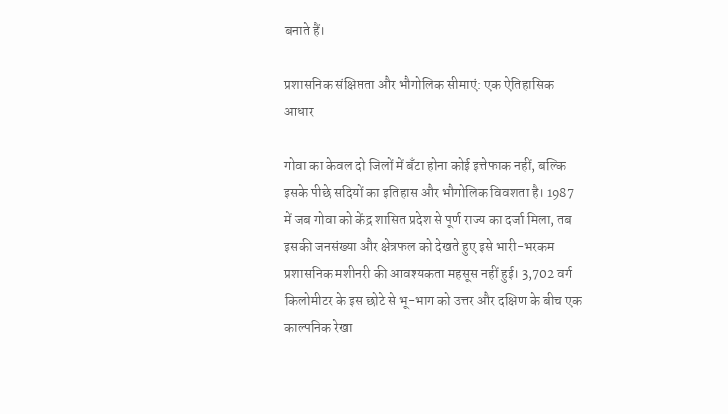बनाते हैं।

प्रशासनिक संक्षिप्तता और भौगोलिक सीमाएं: एक ऐतिहासिक आधार

गोवा का केवल दो जिलों में बँटा होना कोई इत्तेफाक नहीं, बल्कि इसके पीछे सदियों का इतिहास और भौगोलिक विवशता है। 1987 में जब गोवा को केंद्र शासित प्रदेश से पूर्ण राज्य का दर्जा मिला, तब इसकी जनसंख्या और क्षेत्रफल को देखते हुए इसे भारी-भरकम प्रशासनिक मशीनरी की आवश्यकता महसूस नहीं हुई। 3,702 वर्ग किलोमीटर के इस छोटे से भू-भाग को उत्तर और दक्षिण के बीच एक काल्पनिक रेखा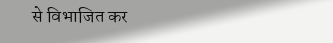से विभाजित कर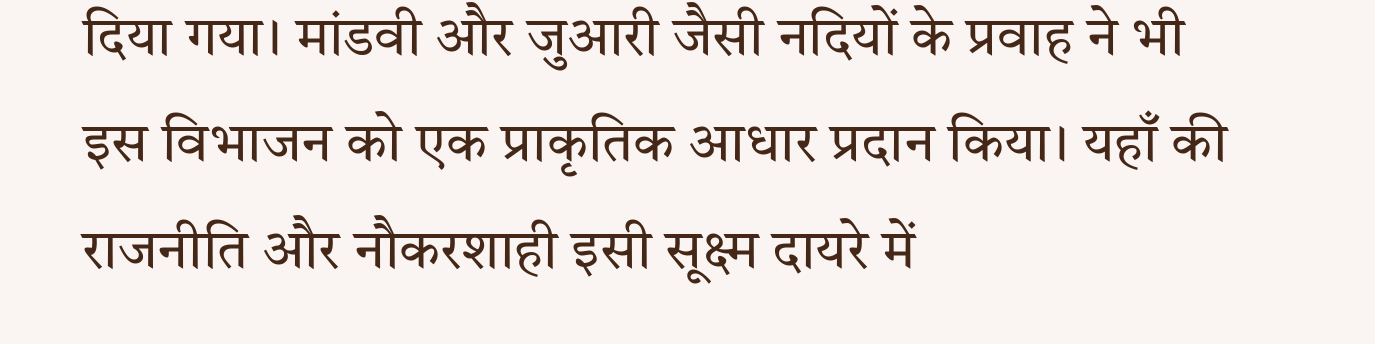दिया गया। मांडवी और जुआरी जैसी नदियों के प्रवाह ने भी इस विभाजन को एक प्राकृतिक आधार प्रदान किया। यहाँ की राजनीति और नौकरशाही इसी सूक्ष्म दायरे में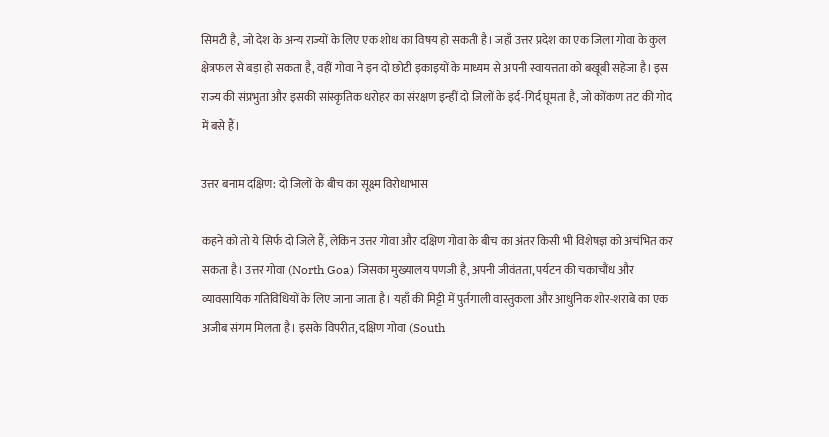सिमटी है, जो देश के अन्य राज्यों के लिए एक शोध का विषय हो सकती है। जहाँ उत्तर प्रदेश का एक जिला गोवा के कुल क्षेत्रफल से बड़ा हो सकता है, वहीं गोवा ने इन दो छोटी इकाइयों के माध्यम से अपनी स्वायत्तता को बखूबी सहेजा है। इस राज्य की संप्रभुता और इसकी सांस्कृतिक धरोहर का संरक्षण इन्हीं दो जिलों के इर्द-गिर्द घूमता है, जो कोंकण तट की गोद में बसे हैं।

उत्तर बनाम दक्षिण: दो जिलों के बीच का सूक्ष्म विरोधाभास

कहने को तो ये सिर्फ दो जिले हैं, लेकिन उत्तर गोवा और दक्षिण गोवा के बीच का अंतर किसी भी विशेषज्ञ को अचंभित कर सकता है। उत्तर गोवा (North Goa) जिसका मुख्यालय पणजी है, अपनी जीवंतता, पर्यटन की चकाचौंध और व्यावसायिक गतिविधियों के लिए जाना जाता है। यहाँ की मिट्टी में पुर्तगाली वास्तुकला और आधुनिक शोर-शराबे का एक अजीब संगम मिलता है। इसके विपरीत, दक्षिण गोवा (South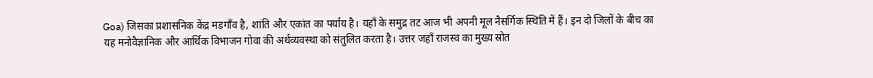Goa) जिसका प्रशासनिक केंद्र मडगाँव है, शांति और एकांत का पर्याय है। यहाँ के समुद्र तट आज भी अपनी मूल नैसर्गिक स्थिति में हैं। इन दो जिलों के बीच का यह मनोवैज्ञानिक और आर्थिक विभाजन गोवा की अर्थव्यवस्था को संतुलित करता है। उत्तर जहाँ राजस्व का मुख्य स्रोत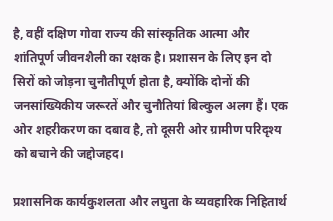है, वहीं दक्षिण गोवा राज्य की सांस्कृतिक आत्मा और शांतिपूर्ण जीवनशैली का रक्षक है। प्रशासन के लिए इन दो सिरों को जोड़ना चुनौतीपूर्ण होता है, क्योंकि दोनों की जनसांख्यिकीय जरूरतें और चुनौतियां बिल्कुल अलग हैं। एक ओर शहरीकरण का दबाव है, तो दूसरी ओर ग्रामीण परिदृश्य को बचाने की जद्दोजहद।

प्रशासनिक कार्यकुशलता और लघुता के व्यवहारिक निहितार्थ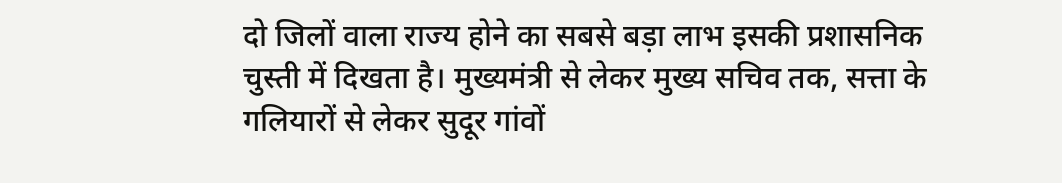दो जिलों वाला राज्य होने का सबसे बड़ा लाभ इसकी प्रशासनिक चुस्ती में दिखता है। मुख्यमंत्री से लेकर मुख्य सचिव तक, सत्ता के गलियारों से लेकर सुदूर गांवों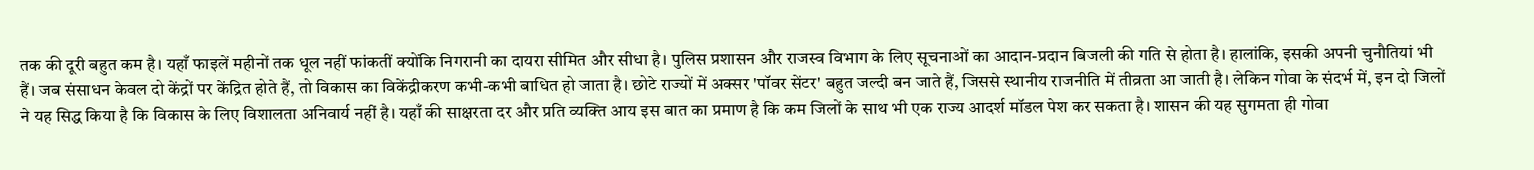तक की दूरी बहुत कम है। यहाँ फाइलें महीनों तक धूल नहीं फांकतीं क्योंकि निगरानी का दायरा सीमित और सीधा है। पुलिस प्रशासन और राजस्व विभाग के लिए सूचनाओं का आदान-प्रदान बिजली की गति से होता है। हालांकि, इसकी अपनी चुनौतियां भी हैं। जब संसाधन केवल दो केंद्रों पर केंद्रित होते हैं, तो विकास का विकेंद्रीकरण कभी-कभी बाधित हो जाता है। छोटे राज्यों में अक्सर 'पॉवर सेंटर' बहुत जल्दी बन जाते हैं, जिससे स्थानीय राजनीति में तीव्रता आ जाती है। लेकिन गोवा के संदर्भ में, इन दो जिलों ने यह सिद्ध किया है कि विकास के लिए विशालता अनिवार्य नहीं है। यहाँ की साक्षरता दर और प्रति व्यक्ति आय इस बात का प्रमाण है कि कम जिलों के साथ भी एक राज्य आदर्श मॉडल पेश कर सकता है। शासन की यह सुगमता ही गोवा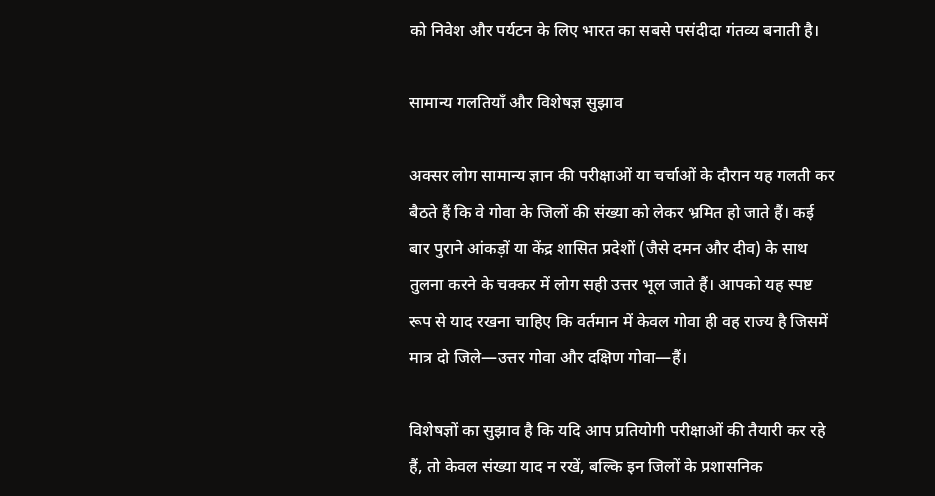को निवेश और पर्यटन के लिए भारत का सबसे पसंदीदा गंतव्य बनाती है।

सामान्य गलतियाँ और विशेषज्ञ सुझाव

अक्सर लोग सामान्य ज्ञान की परीक्षाओं या चर्चाओं के दौरान यह गलती कर बैठते हैं कि वे गोवा के जिलों की संख्या को लेकर भ्रमित हो जाते हैं। कई बार पुराने आंकड़ों या केंद्र शासित प्रदेशों (जैसे दमन और दीव) के साथ तुलना करने के चक्कर में लोग सही उत्तर भूल जाते हैं। आपको यह स्पष्ट रूप से याद रखना चाहिए कि वर्तमान में केवल गोवा ही वह राज्य है जिसमें मात्र दो जिले—उत्तर गोवा और दक्षिण गोवा—हैं।

विशेषज्ञों का सुझाव है कि यदि आप प्रतियोगी परीक्षाओं की तैयारी कर रहे हैं, तो केवल संख्या याद न रखें, बल्कि इन जिलों के प्रशासनिक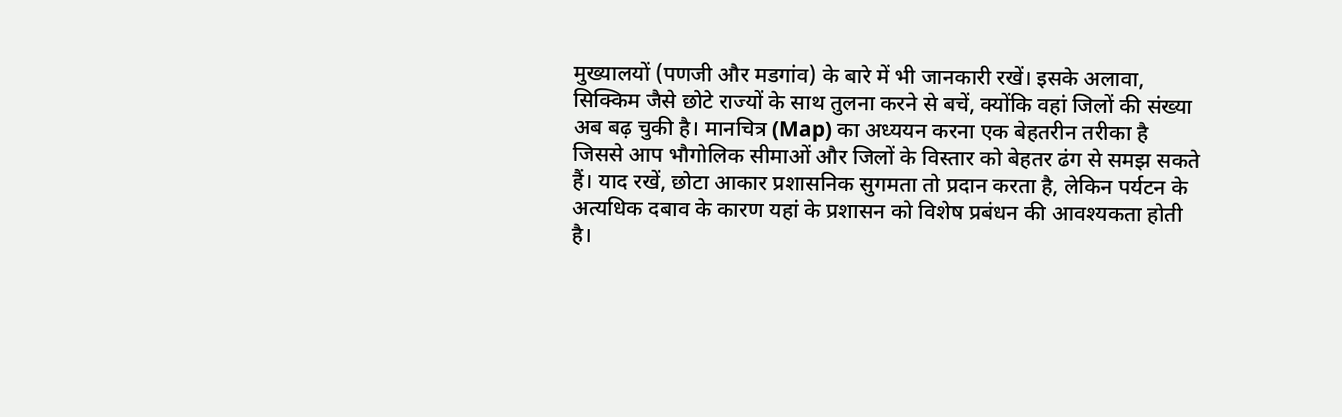मुख्यालयों (पणजी और मडगांव) के बारे में भी जानकारी रखें। इसके अलावा, सिक्किम जैसे छोटे राज्यों के साथ तुलना करने से बचें, क्योंकि वहां जिलों की संख्या अब बढ़ चुकी है। मानचित्र (Map) का अध्ययन करना एक बेहतरीन तरीका है जिससे आप भौगोलिक सीमाओं और जिलों के विस्तार को बेहतर ढंग से समझ सकते हैं। याद रखें, छोटा आकार प्रशासनिक सुगमता तो प्रदान करता है, लेकिन पर्यटन के अत्यधिक दबाव के कारण यहां के प्रशासन को विशेष प्रबंधन की आवश्यकता होती है।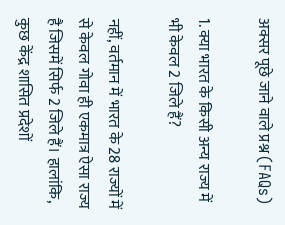अक्सर पूछे जाने वाले प्रश्न (FAQs)

1. क्या भारत के किसी अन्य राज्य में भी केवल 2 जिले हैं?

नहीं, वर्तमान में भारत के 28 राज्यों में से केवल गोवा ही एकमात्र ऐसा राज्य है जिसमें सिर्फ 2 जिले हैं। हालांकि, कुछ केंद्र शासित प्रदेशों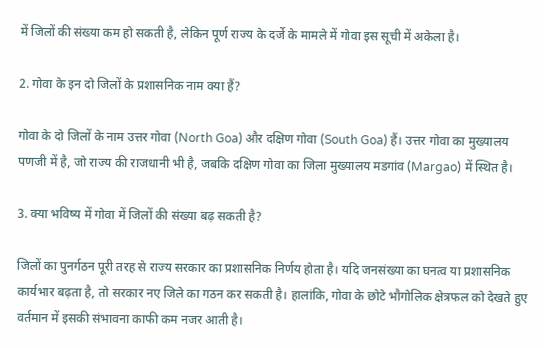में जिलों की संख्या कम हो सकती है, लेकिन पूर्ण राज्य के दर्जे के मामले में गोवा इस सूची में अकेला है।

2. गोवा के इन दो जिलों के प्रशासनिक नाम क्या हैं?

गोवा के दो जिलों के नाम उत्तर गोवा (North Goa) और दक्षिण गोवा (South Goa) हैं। उत्तर गोवा का मुख्यालय पणजी में है, जो राज्य की राजधानी भी है, जबकि दक्षिण गोवा का जिला मुख्यालय मडगांव (Margao) में स्थित है।

3. क्या भविष्य में गोवा में जिलों की संख्या बढ़ सकती है?

जिलों का पुनर्गठन पूरी तरह से राज्य सरकार का प्रशासनिक निर्णय होता है। यदि जनसंख्या का घनत्व या प्रशासनिक कार्यभार बढ़ता है, तो सरकार नए जिले का गठन कर सकती है। हालांकि, गोवा के छोटे भौगोलिक क्षेत्रफल को देखते हुए वर्तमान में इसकी संभावना काफी कम नजर आती है।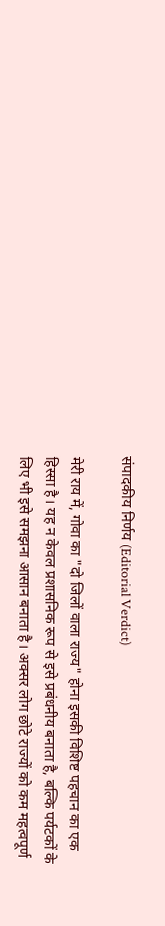संपादकीय निर्णय (Editorial Verdict)

मेरी राय में, गोवा का "दो जिलों वाला राज्य" होना इसकी विशिष्ट पहचान का एक हिस्सा है। यह न केवल प्रशासनिक रूप से इसे प्रबंधनीय बनाता है, बल्कि पर्यटकों के लिए भी इसे समझना आसान बनाता है। अक्सर लोग छोटे राज्यों को कम महत्वपूर्ण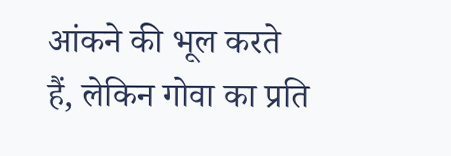आंकने की भूल करते हैं, लेकिन गोवा का प्रति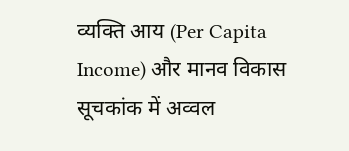व्यक्ति आय (Per Capita Income) और मानव विकास सूचकांक में अव्वल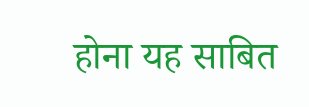होना यह साबित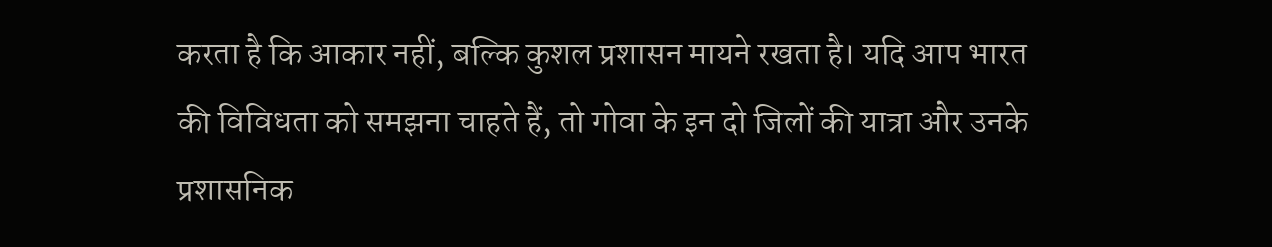करता है कि आकार नहीं, बल्कि कुशल प्रशासन मायने रखता है। यदि आप भारत की विविधता को समझना चाहते हैं, तो गोवा के इन दो जिलों की यात्रा और उनके प्रशासनिक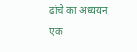ढांचे का अध्ययन एक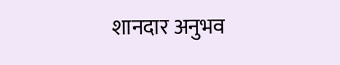शानदार अनुभव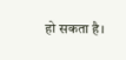हो सकता है।